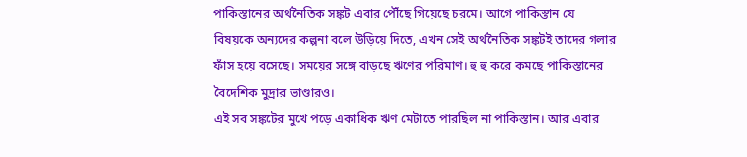পাকিস্তানের অর্থনৈতিক সঙ্কট এবার পৌঁছে গিয়েছে চরমে। আগে পাকিস্তান যে বিষয়কে অন্যদের কল্পনা বলে উড়িয়ে দিতে, এখন সেই অর্থনৈতিক সঙ্কটই তাদের গলার ফাঁস হয়ে বসেছে। সময়ের সঙ্গে বাড়ছে ঋণের পরিমাণ। হু হু করে কমছে পাকিস্তানের বৈদেশিক মুদ্রার ভাণ্ডারও।
এই সব সঙ্কটের মুখে পড়ে একাধিক ঋণ মেটাতে পারছিল না পাকিস্তান। আর এবার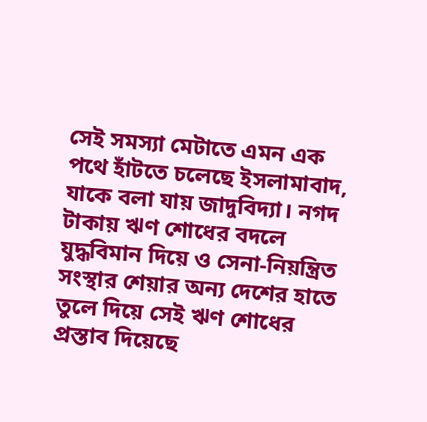সেই সমস্যা মেটাতে এমন এক পথে হাঁটতে চলেছে ইসলামাবাদ, যাকে বলা যায় জাদুবিদ্যা। নগদ টাকায় ঋণ শোধের বদলে যুদ্ধবিমান দিয়ে ও সেনা-নিয়ন্ত্রিত সংস্থার শেয়ার অন্য দেশের হাতে তুলে দিয়ে সেই ঋণ শোধের প্রস্তাব দিয়েছে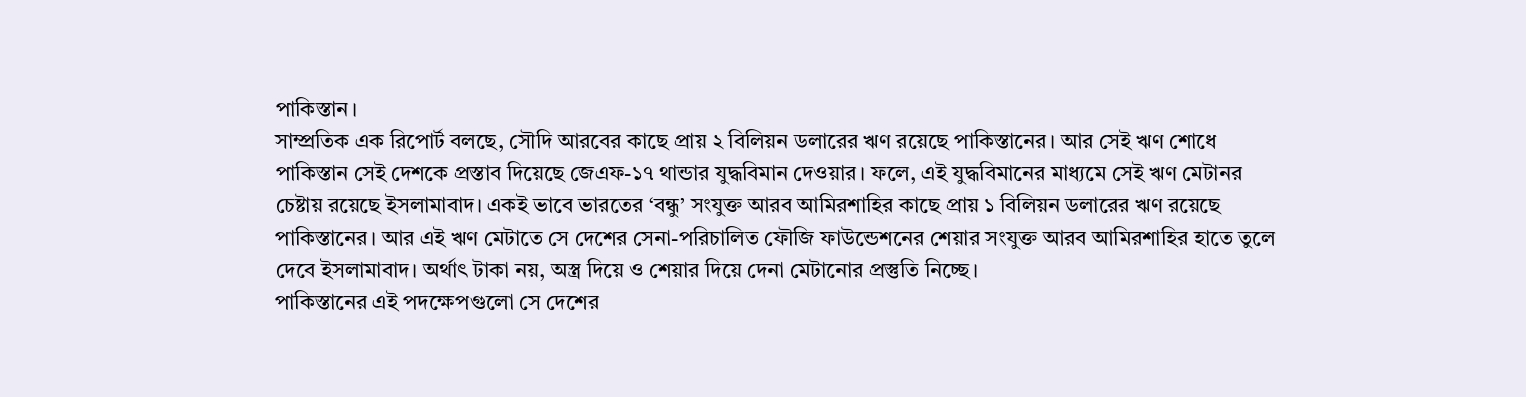পাকিস্তান।
সাম্প্রতিক এক রিপোর্ট বলছে, সৌদি আরবের কাছে প্রায় ২ বিলিয়ন ডলারের ঋণ রয়েছে পাকিস্তানের। আর সেই ঋণ শোধে পাকিস্তান সেই দেশকে প্রস্তাব দিয়েছে জেএফ-১৭ থান্ডার যুদ্ধবিমান দেওয়ার। ফলে, এই যুদ্ধবিমানের মাধ্যমে সেই ঋণ মেটানর চেষ্টায় রয়েছে ইসলামাবাদ। একই ভাবে ভারতের ‘বন্ধু’ সংযুক্ত আরব আমিরশাহির কাছে প্রায় ১ বিলিয়ন ডলারের ঋণ রয়েছে পাকিস্তানের। আর এই ঋণ মেটাতে সে দেশের সেনা-পরিচালিত ফৌজি ফাউন্ডেশনের শেয়ার সংযুক্ত আরব আমিরশাহির হাতে তুলে দেবে ইসলামাবাদ। অর্থাৎ টাকা নয়, অস্ত্র দিয়ে ও শেয়ার দিয়ে দেনা মেটানোর প্রস্তুতি নিচ্ছে।
পাকিস্তানের এই পদক্ষেপগুলো সে দেশের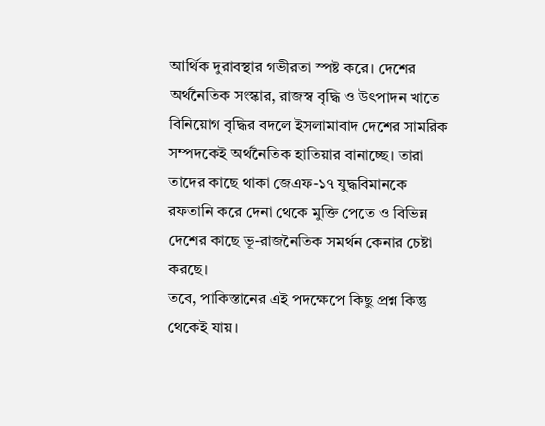আর্থিক দুরাবস্থার গভীরতা স্পষ্ট করে। দেশের অর্থনৈতিক সংস্কার, রাজস্ব বৃদ্ধি ও উৎপাদন খাতে বিনিয়োগ বৃদ্ধির বদলে ইসলামাবাদ দেশের সামরিক সম্পদকেই অর্থনৈতিক হাতিয়ার বানাচ্ছে। তারা তাদের কাছে থাকা জেএফ-১৭ যুদ্ধবিমানকে রফতানি করে দেনা থেকে মুক্তি পেতে ও বিভিন্ন দেশের কাছে ভূ-রাজনৈতিক সমর্থন কেনার চেষ্টা করছে।
তবে, পাকিস্তানের এই পদক্ষেপে কিছু প্রশ্ন কিন্তু থেকেই যায়।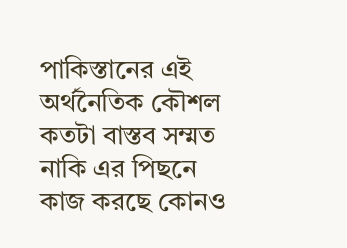পাকিস্তানের এই অর্থনৈতিক কৌশল কতটা বাস্তব সম্মত নাকি এর পিছনে কাজ করছে কোনও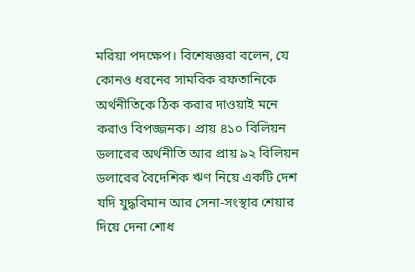মরিয়া পদক্ষেপ। বিশেষজ্ঞরা বলেন, যে কোনও ধরনের সামরিক রফতানিকে অর্থনীতিকে ঠিক করার দাওয়াই মনে করাও বিপজ্জনক। প্রায় ৪১০ বিলিয়ন ডলারের অর্থনীতি আর প্রায় ৯২ বিলিয়ন ডলারের বৈদেশিক ঋণ নিয়ে একটি দেশ যদি যুদ্ধবিমান আর সেনা-সংস্থার শেয়ার দিয়ে দেনা শোধ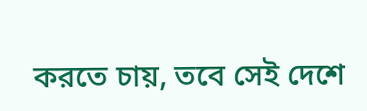করতে চায়, তবে সেই দেশে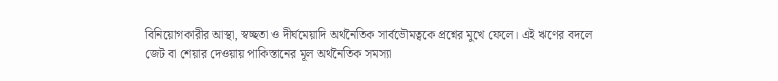বিনিয়োগকারীর আস্থা, স্বচ্ছতা ও দীর্ঘমেয়াদি অর্থনৈতিক সার্বভৌমত্বকে প্রশ্নের মুখে ফেলে। এই ঋণের বদলে জেট বা শেয়ার দেওয়ায় পাকিস্তানের মূল অর্থনৈতিক সমস্যা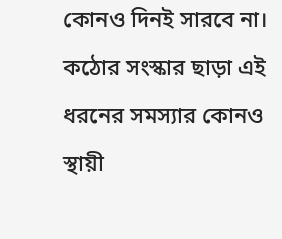কোনও দিনই সারবে না। কঠোর সংস্কার ছাড়া এই ধরনের সমস্যার কোনও স্থায়ী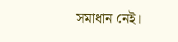সমাধান নেই।